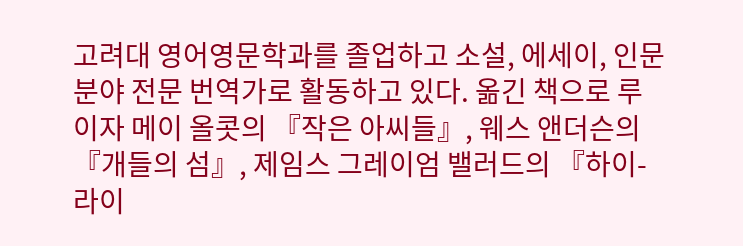고려대 영어영문학과를 졸업하고 소설, 에세이, 인문 분야 전문 번역가로 활동하고 있다. 옮긴 책으로 루이자 메이 올콧의 『작은 아씨들』, 웨스 앤더슨의 『개들의 섬』, 제임스 그레이엄 밸러드의 『하이-라이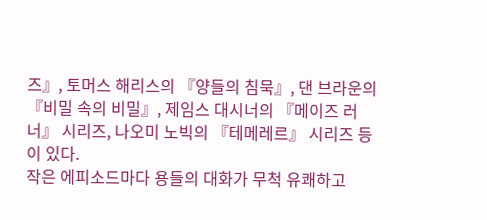즈』, 토머스 해리스의 『양들의 침묵』, 댄 브라운의 『비밀 속의 비밀』, 제임스 대시너의 『메이즈 러너』 시리즈, 나오미 노빅의 『테메레르』 시리즈 등이 있다.
작은 에피소드마다 용들의 대화가 무척 유쾌하고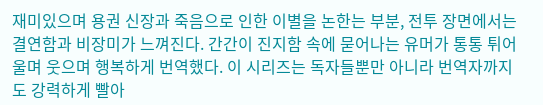재미있으며 용권 신장과 죽음으로 인한 이별을 논한는 부분, 전투 장면에서는 결연함과 비장미가 느껴진다. 간간이 진지함 속에 묻어나는 유머가 통통 튀어 울며 웃으며 행복하게 번역했다. 이 시리즈는 독자들뿐만 아니라 번역자까지도 강력하게 빨아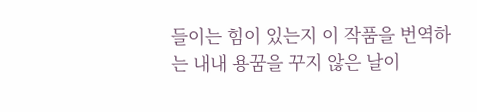들이는 힘이 있는지 이 작품을 번역하는 내내 용꿈을 꾸지 않은 날이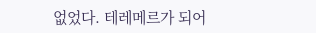없었다. 테레메르가 되어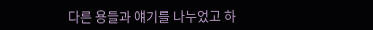다른 용들과 얘기를 나누었고 하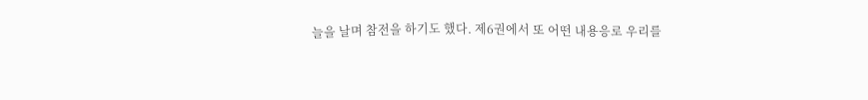늘을 날며 참전을 하기도 했다. 제6권에서 또 어떤 내용응로 우리를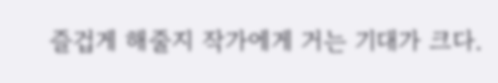즐겁게 해줄지 작가에게 거는 기대가 크다.